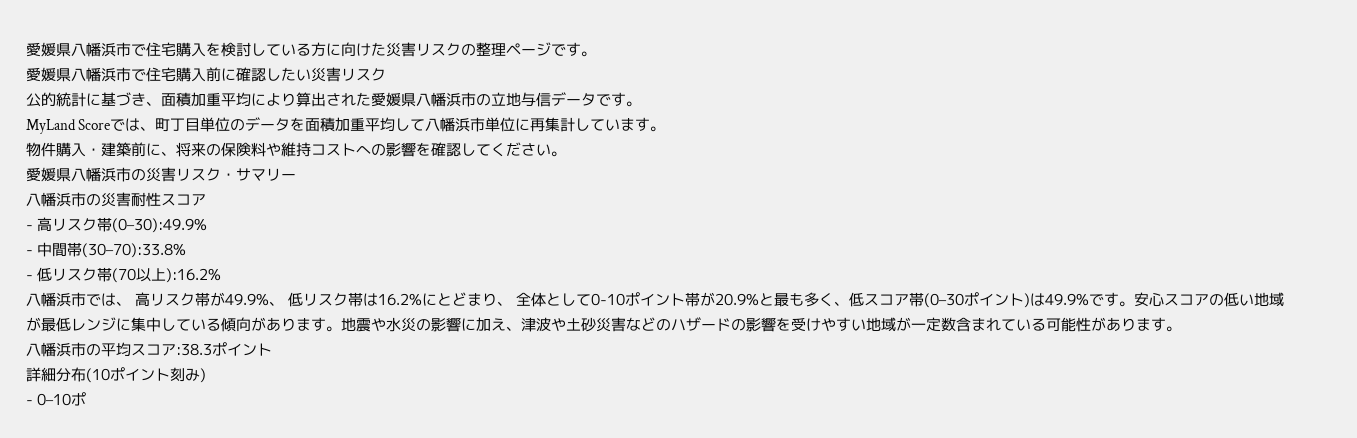愛媛県八幡浜市で住宅購入を検討している方に向けた災害リスクの整理ページです。
愛媛県八幡浜市で住宅購入前に確認したい災害リスク
公的統計に基づき、面積加重平均により算出された愛媛県八幡浜市の立地与信データです。
MyLand Scoreでは、町丁目単位のデータを面積加重平均して八幡浜市単位に再集計しています。
物件購入・建築前に、将来の保険料や維持コストへの影響を確認してください。
愛媛県八幡浜市の災害リスク・サマリー
八幡浜市の災害耐性スコア
- 高リスク帯(0–30):49.9%
- 中間帯(30–70):33.8%
- 低リスク帯(70以上):16.2%
八幡浜市では、 高リスク帯が49.9%、 低リスク帯は16.2%にとどまり、 全体として0-10ポイント帯が20.9%と最も多く、低スコア帯(0–30ポイント)は49.9%です。安心スコアの低い地域が最低レンジに集中している傾向があります。地震や水災の影響に加え、津波や土砂災害などのハザードの影響を受けやすい地域が一定数含まれている可能性があります。
八幡浜市の平均スコア:38.3ポイント
詳細分布(10ポイント刻み)
- 0–10ポ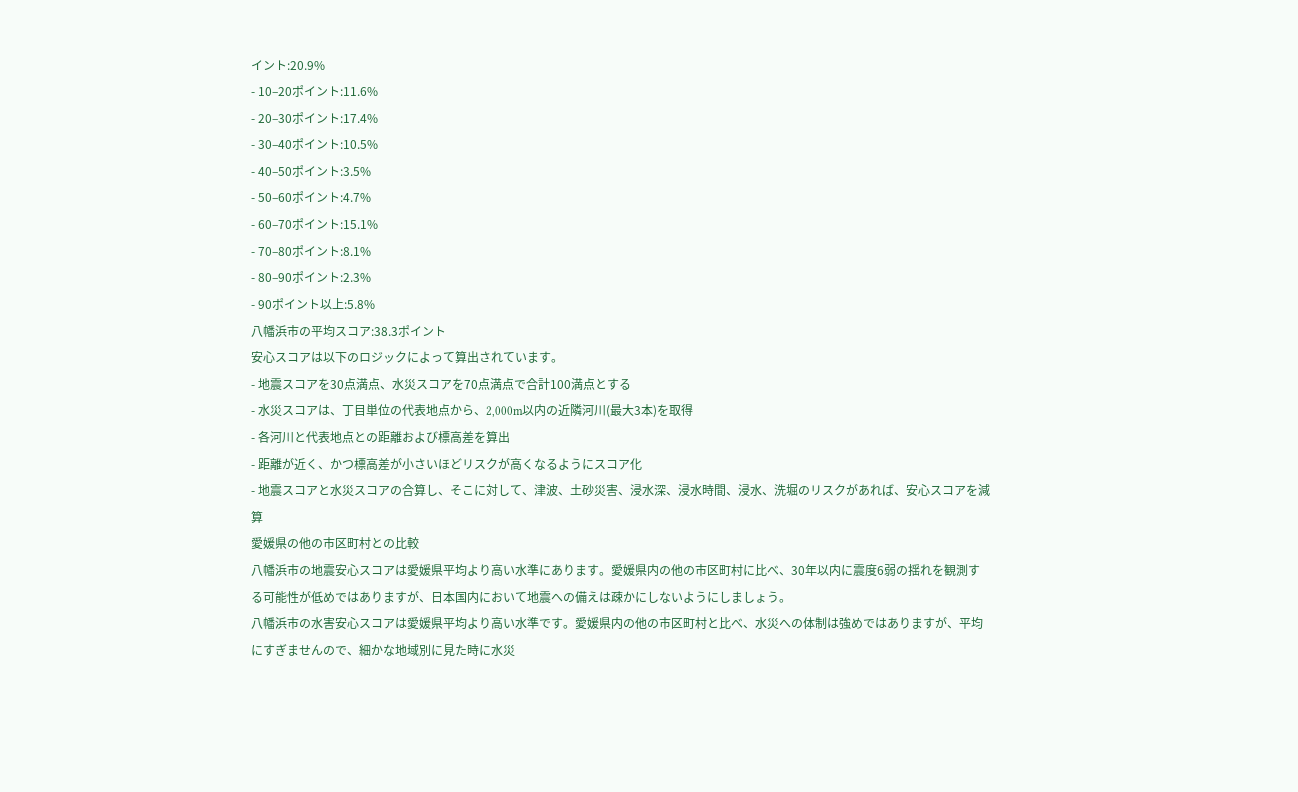イント:20.9%
- 10–20ポイント:11.6%
- 20–30ポイント:17.4%
- 30–40ポイント:10.5%
- 40–50ポイント:3.5%
- 50–60ポイント:4.7%
- 60–70ポイント:15.1%
- 70–80ポイント:8.1%
- 80–90ポイント:2.3%
- 90ポイント以上:5.8%
八幡浜市の平均スコア:38.3ポイント
安心スコアは以下のロジックによって算出されています。
- 地震スコアを30点満点、水災スコアを70点満点で合計100満点とする
- 水災スコアは、丁目単位の代表地点から、2,000m以内の近隣河川(最大3本)を取得
- 各河川と代表地点との距離および標高差を算出
- 距離が近く、かつ標高差が小さいほどリスクが高くなるようにスコア化
- 地震スコアと水災スコアの合算し、そこに対して、津波、土砂災害、浸水深、浸水時間、浸水、洗堀のリスクがあれば、安心スコアを減算
愛媛県の他の市区町村との比較
八幡浜市の地震安心スコアは愛媛県平均より高い水準にあります。愛媛県内の他の市区町村に比べ、30年以内に震度6弱の揺れを観測する可能性が低めではありますが、日本国内において地震への備えは疎かにしないようにしましょう。
八幡浜市の水害安心スコアは愛媛県平均より高い水準です。愛媛県内の他の市区町村と比べ、水災への体制は強めではありますが、平均にすぎませんので、細かな地域別に見た時に水災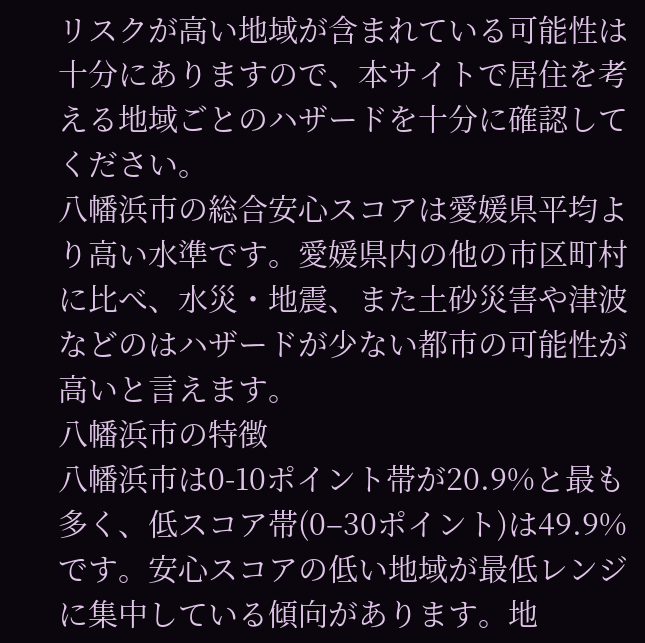リスクが高い地域が含まれている可能性は十分にありますので、本サイトで居住を考える地域ごとのハザードを十分に確認してください。
八幡浜市の総合安心スコアは愛媛県平均より高い水準です。愛媛県内の他の市区町村に比べ、水災・地震、また土砂災害や津波などのはハザードが少ない都市の可能性が高いと言えます。
八幡浜市の特徴
八幡浜市は0-10ポイント帯が20.9%と最も多く、低スコア帯(0–30ポイント)は49.9%です。安心スコアの低い地域が最低レンジに集中している傾向があります。地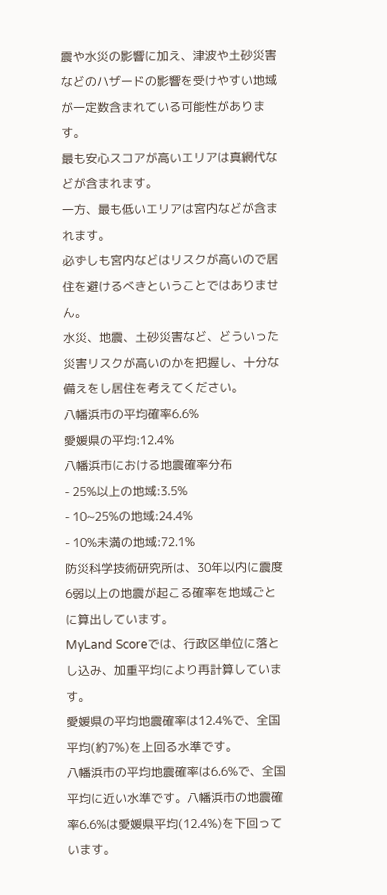震や水災の影響に加え、津波や土砂災害などのハザードの影響を受けやすい地域が一定数含まれている可能性があります。
最も安心スコアが高いエリアは真網代などが含まれます。
一方、最も低いエリアは宮内などが含まれます。
必ずしも宮内などはリスクが高いので居住を避けるべきということではありません。
水災、地震、土砂災害など、どういった災害リスクが高いのかを把握し、十分な備えをし居住を考えてください。
八幡浜市の平均確率6.6%
愛媛県の平均:12.4%
八幡浜市における地震確率分布
- 25%以上の地域:3.5%
- 10~25%の地域:24.4%
- 10%未満の地域:72.1%
防災科学技術研究所は、30年以内に震度6弱以上の地震が起こる確率を地域ごとに算出しています。
MyLand Scoreでは、行政区単位に落とし込み、加重平均により再計算しています。
愛媛県の平均地震確率は12.4%で、全国平均(約7%)を上回る水準です。
八幡浜市の平均地震確率は6.6%で、全国平均に近い水準です。八幡浜市の地震確率6.6%は愛媛県平均(12.4%)を下回っています。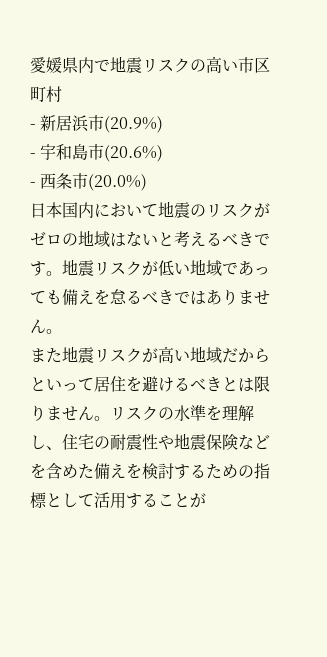愛媛県内で地震リスクの高い市区町村
- 新居浜市(20.9%)
- 宇和島市(20.6%)
- 西条市(20.0%)
日本国内において地震のリスクがゼロの地域はないと考えるべきです。地震リスクが低い地域であっても備えを怠るべきではありません。
また地震リスクが高い地域だからといって居住を避けるべきとは限りません。リスクの水準を理解し、住宅の耐震性や地震保険などを含めた備えを検討するための指標として活用することが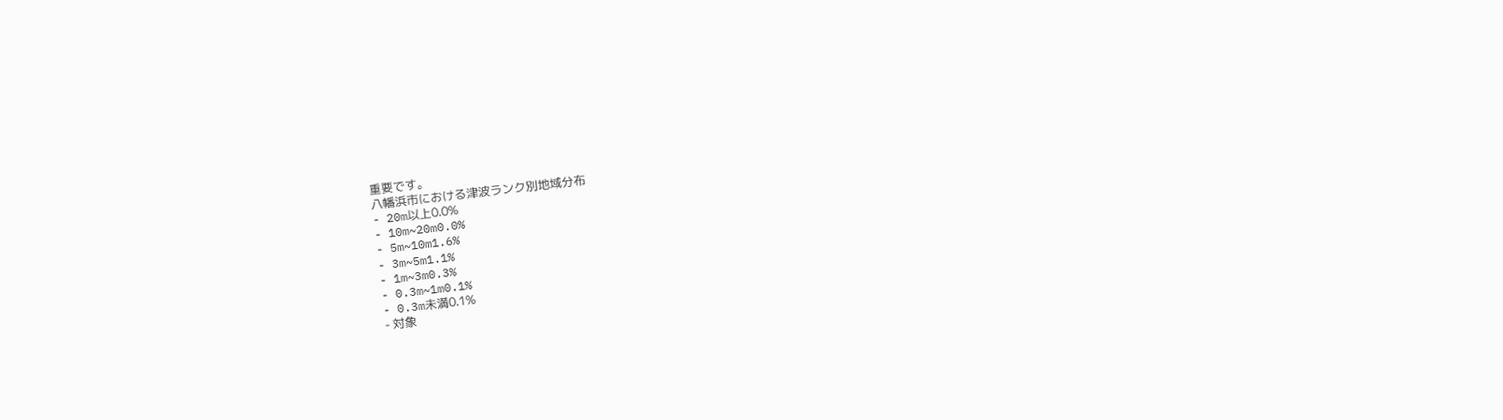重要です。
八幡浜市における津波ランク別地域分布
- 20m以上0.0%
- 10m~20m0.0%
- 5m~10m1.6%
- 3m~5m1.1%
- 1m~3m0.3%
- 0.3m~1m0.1%
- 0.3m未満0.1%
- 対象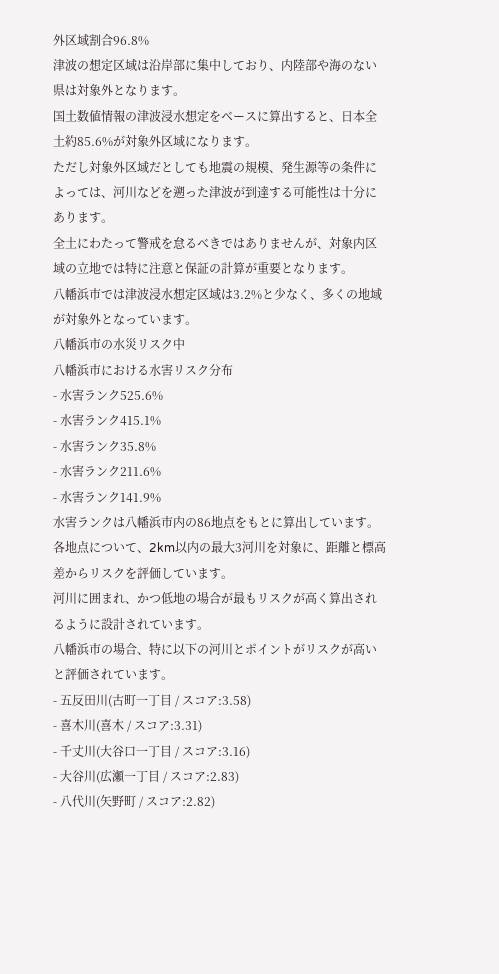外区域割合96.8%
津波の想定区域は沿岸部に集中しており、内陸部や海のない県は対象外となります。
国土数値情報の津波浸水想定をベースに算出すると、日本全土約85.6%が対象外区域になります。
ただし対象外区域だとしても地震の規模、発生源等の条件によっては、河川などを遡った津波が到達する可能性は十分にあります。
全土にわたって警戒を怠るべきではありませんが、対象内区域の立地では特に注意と保証の計算が重要となります。
八幡浜市では津波浸水想定区域は3.2%と少なく、多くの地域が対象外となっています。
八幡浜市の水災リスク中
八幡浜市における水害リスク分布
- 水害ランク525.6%
- 水害ランク415.1%
- 水害ランク35.8%
- 水害ランク211.6%
- 水害ランク141.9%
水害ランクは八幡浜市内の86地点をもとに算出しています。
各地点について、2km以内の最大3河川を対象に、距離と標高差からリスクを評価しています。
河川に囲まれ、かつ低地の場合が最もリスクが高く算出されるように設計されています。
八幡浜市の場合、特に以下の河川とポイントがリスクが高いと評価されています。
- 五反田川(古町一丁目 / スコア:3.58)
- 喜木川(喜木 / スコア:3.31)
- 千丈川(大谷口一丁目 / スコア:3.16)
- 大谷川(広瀬一丁目 / スコア:2.83)
- 八代川(矢野町 / スコア:2.82)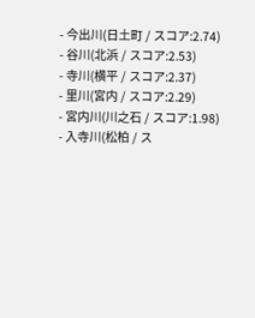- 今出川(日土町 / スコア:2.74)
- 谷川(北浜 / スコア:2.53)
- 寺川(横平 / スコア:2.37)
- 里川(宮内 / スコア:2.29)
- 宮内川(川之石 / スコア:1.98)
- 入寺川(松柏 / ス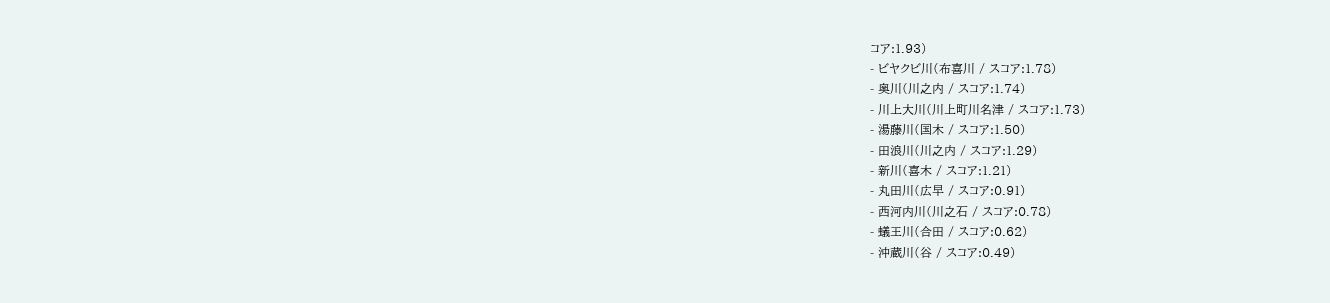コア:1.93)
- ビヤクビ川(布喜川 / スコア:1.78)
- 奥川(川之内 / スコア:1.74)
- 川上大川(川上町川名津 / スコア:1.73)
- 湯藤川(国木 / スコア:1.50)
- 田浪川(川之内 / スコア:1.29)
- 新川(喜木 / スコア:1.21)
- 丸田川(広早 / スコア:0.91)
- 西河内川(川之石 / スコア:0.78)
- 蟻王川(合田 / スコア:0.62)
- 沖蔵川(谷 / スコア:0.49)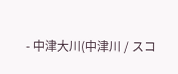- 中津大川(中津川 / スコ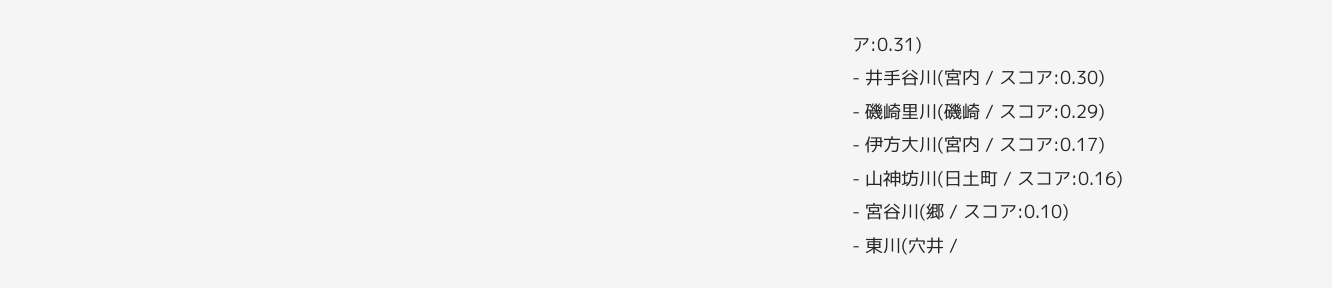ア:0.31)
- 井手谷川(宮内 / スコア:0.30)
- 磯崎里川(磯崎 / スコア:0.29)
- 伊方大川(宮内 / スコア:0.17)
- 山神坊川(日土町 / スコア:0.16)
- 宮谷川(郷 / スコア:0.10)
- 東川(穴井 /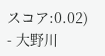スコア:0.02)
- 大野川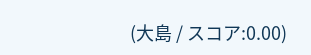(大島 / スコア:0.00)